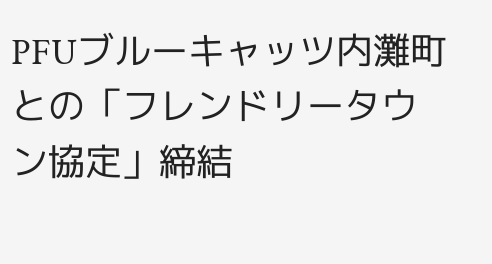PFUブルーキャッツ内灘町との「フレンドリータウン協定」締結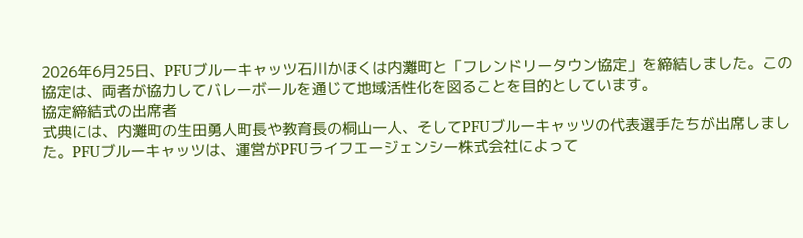2026年6月25日、PFUブルーキャッツ石川かほくは内灘町と「フレンドリータウン協定」を締結しました。この協定は、両者が協力してバレーボールを通じて地域活性化を図ることを目的としています。
協定締結式の出席者
式典には、内灘町の生田勇人町長や教育長の桐山一人、そしてPFUブルーキャッツの代表選手たちが出席しました。PFUブルーキャッツは、運営がPFUライフエージェンシー株式会社によって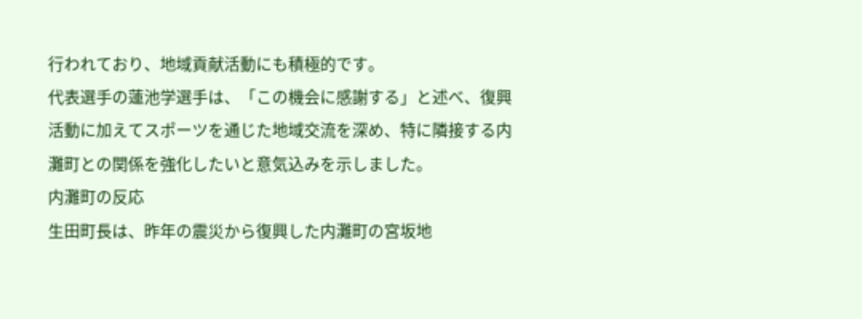行われており、地域貢献活動にも積極的です。
代表選手の蓮池学選手は、「この機会に感謝する」と述べ、復興活動に加えてスポーツを通じた地域交流を深め、特に隣接する内灘町との関係を強化したいと意気込みを示しました。
内灘町の反応
生田町長は、昨年の震災から復興した内灘町の宮坂地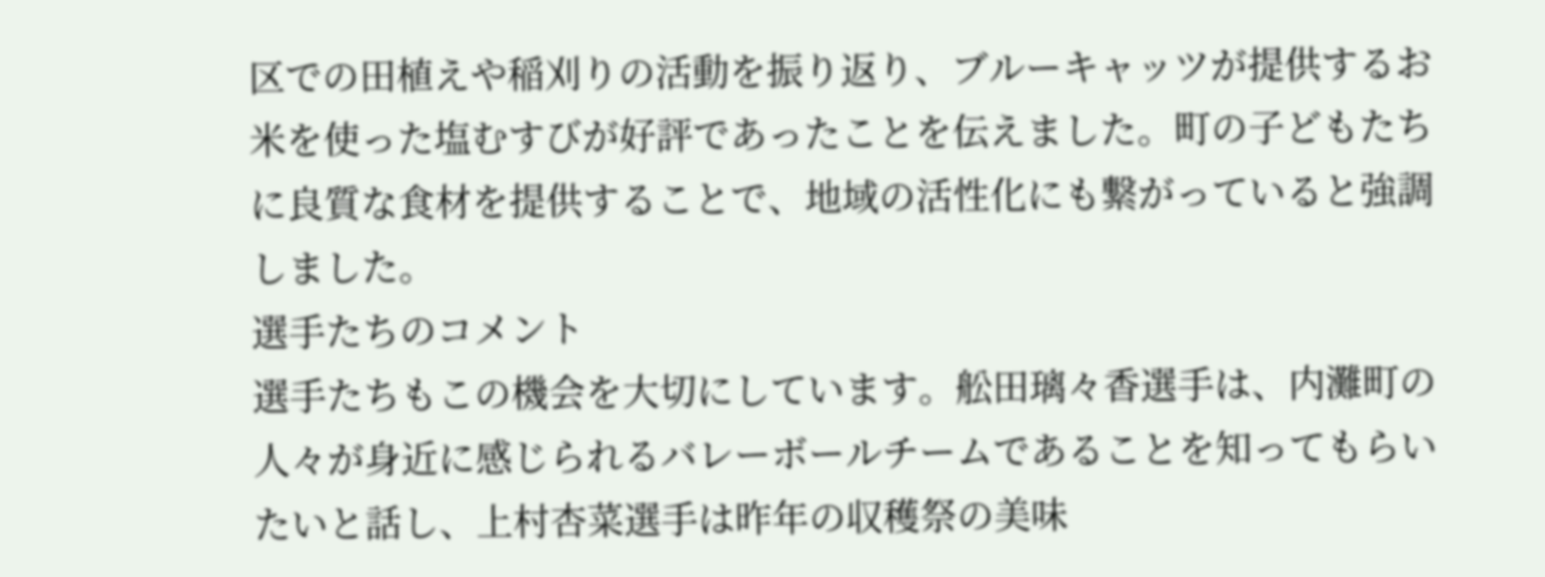区での田植えや稲刈りの活動を振り返り、ブルーキャッツが提供するお米を使った塩むすびが好評であったことを伝えました。町の子どもたちに良質な食材を提供することで、地域の活性化にも繋がっていると強調しました。
選手たちのコメント
選手たちもこの機会を大切にしています。舩田璃々香選手は、内灘町の人々が身近に感じられるバレーボールチームであることを知ってもらいたいと話し、上村杏菜選手は昨年の収穫祭の美味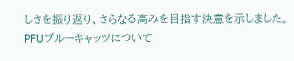しさを振り返り、さらなる高みを目指す決意を示しました。
PFUブルーキャッツについて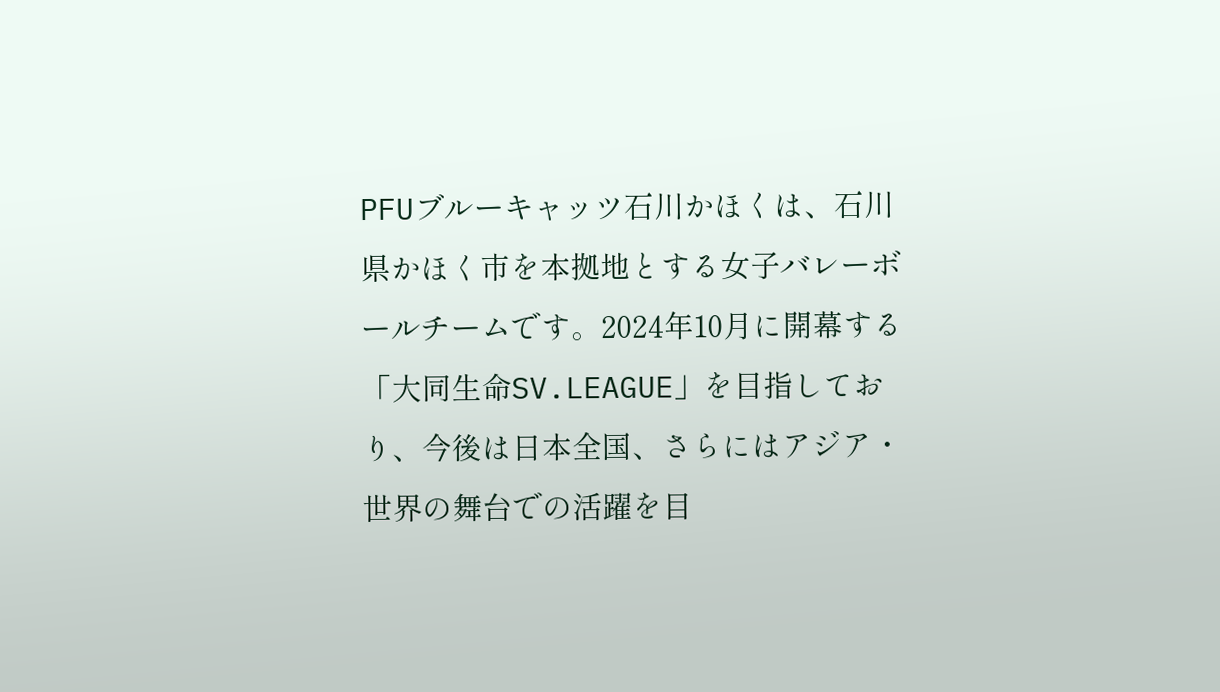PFUブルーキャッツ石川かほくは、石川県かほく市を本拠地とする女子バレーボールチームです。2024年10月に開幕する「大同生命SV.LEAGUE」を目指しており、今後は日本全国、さらにはアジア・世界の舞台での活躍を目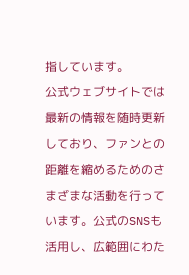指しています。
公式ウェブサイトでは最新の情報を随時更新しており、ファンとの距離を縮めるためのさまざまな活動を行っています。公式のSNSも活用し、広範囲にわた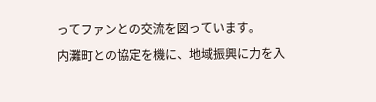ってファンとの交流を図っています。
内灘町との協定を機に、地域振興に力を入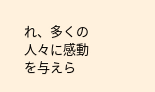れ、多くの人々に感動を与えら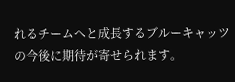れるチームへと成長するブルーキャッツの今後に期待が寄せられます。